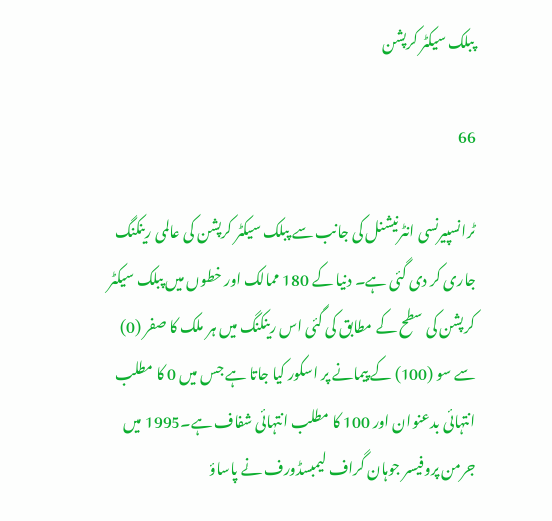پبلک سیکٹر کرپشن

66

ٹرانسپیرنسی انٹرنیشنل کی جانب سے پبلک سیکٹر کرپشن کی عالمی رینکنگ جاری کر دی گئی ہے۔ دنیا کے 180 ممالک اور خطوں میں پبلک سیکٹر کرپشن کی سطح کے مطابق کی گئی اس رینکنگ میں ہر ملک کا صفر (0) سے سو (100) کے پیمانے پر اسکور کیا جاتا ہے جس میں 0 کا مطلب انتہائی بدعنوان اور 100 کا مطلب انتہائی شفاف ہے۔1995 میں جرمن پروفیسر جوہان گراف لیمبسڈورف نے پاساؤ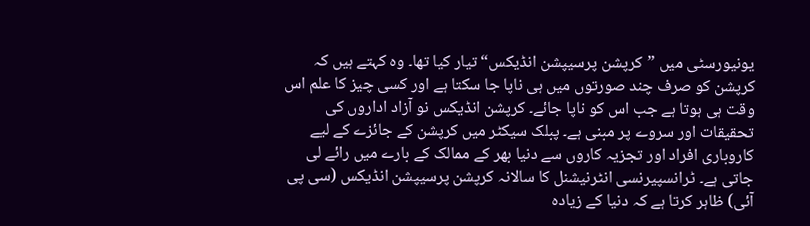یونیورسٹی میں ”کرپشن پرسیپشن انڈیکس“ تیار کیا تھا۔ وہ کہتے ہیں کہ کرپشن کو صرف چند صورتوں میں ہی ناپا جا سکتا ہے اور کسی چیز کا علم اس وقت ہی ہوتا ہے جب اس کو ناپا جائے۔ کرپشن انڈیکس نو آزاد اداروں کی تحقیقات اور سروے پر مبنی ہے۔ پبلک سیکٹر میں کرپشن کے جائزے کے لیے کاروباری افراد اور تجزیہ کاروں سے دنیا بھر کے ممالک کے بارے میں رائے لی جاتی ہے۔ ٹرانسپیرنسی انٹرنیشنل کا سالانہ کرپشن پرسیپشن انڈیکس (سی پی آئی) ظاہر کرتا ہے کہ دنیا کے زیادہ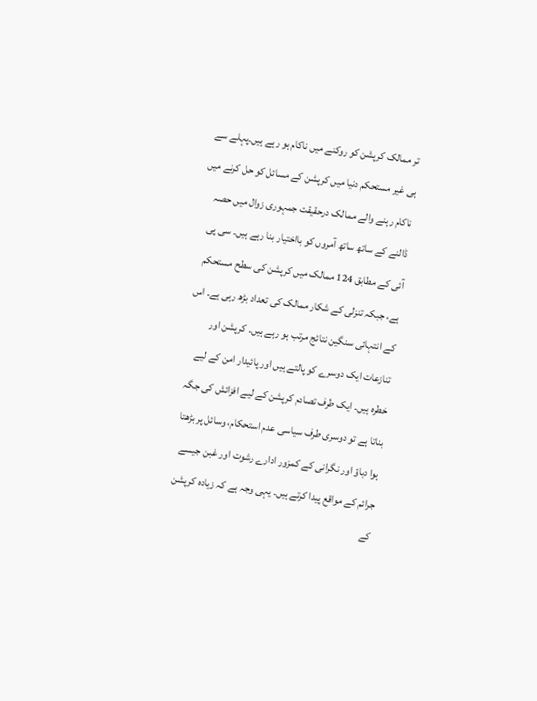تر ممالک کرپشن کو روکنے میں ناکام ہو رہے ہیں۔پہلے سے ہی غیر مستحکم دنیا میں کرپشن کے مسائل کو حل کرنے میں ناکام رہنے والے ممالک درحقیقت جمہوری زوال میں حصہ ڈالنے کے ساتھ ساتھ آمروں کو بااختیار بنا رہے ہیں۔ سی پی آئی کے مطابق 124 ممالک میں کرپشن کی سطح مستحکم ہے، جبکہ تنزلی کے شکار ممالک کی تعداد بڑھ رہی ہے۔ اس کے انتہائی سنگین نتائج مرتب ہو رہے ہیں۔ کرپشن اور تنازعات ایک دوسرے کو پالتے ہیں اور پائیدار امن کے لیے خطرہ ہیں۔ ایک طرف تصادم کرپشن کے لیے افزائش کی جگہ بناتا ہے تو دوسری طرف سیاسی عدم استحکام، وسائل پر بڑھتا ہوا دباؤ اور نگرانی کے کمزور ادارے رشوت اور غبن جیسے جرائم کے مواقع پیدا کرتے ہیں۔ یہی وجہ ہے کہ زیادہ کرپشن کے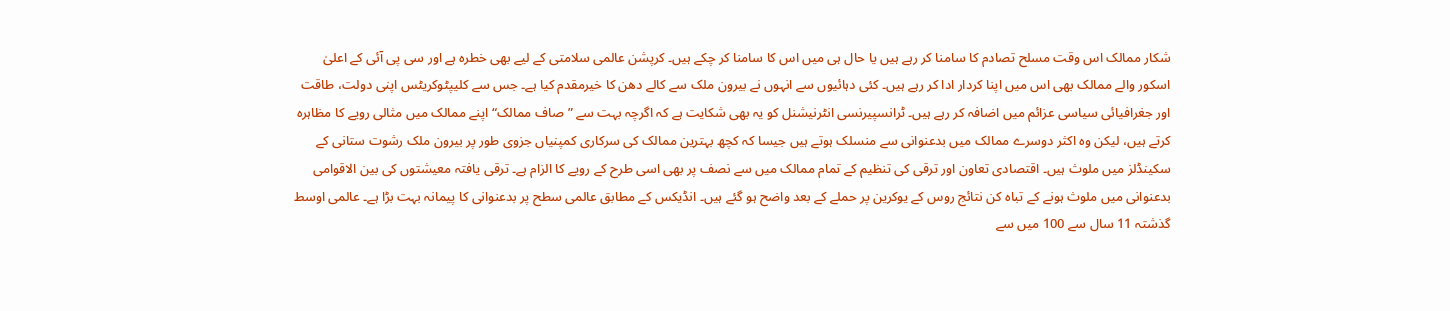شکار ممالک اس وقت مسلح تصادم کا سامنا کر رہے ہیں یا حال ہی میں اس کا سامنا کر چکے ہیں۔ کرپشن عالمی سلامتی کے لیے بھی خطرہ ہے اور سی پی آئی کے اعلیٰ اسکور والے ممالک بھی اس میں اپنا کردار ادا کر رہے ہیں۔ کئی دہائیوں سے انہوں نے بیرون ملک سے کالے دھن کا خیرمقدم کیا ہے۔ جس سے کلیپٹوکریٹس اپنی دولت، طاقت اور جغرافیائی سیاسی عزائم میں اضافہ کر رہے ہیں۔ ٹرانسپیرنسی انٹرنیشنل کو یہ بھی شکایت ہے کہ اگرچہ بہت سے ”صاف ممالک“ اپنے ممالک میں مثالی رویے کا مظاہرہ کرتے ہیں، لیکن وہ اکثر دوسرے ممالک میں بدعنوانی سے منسلک ہوتے ہیں جیسا کہ کچھ بہترین ممالک کی سرکاری کمپنیاں جزوی طور پر بیرون ملک رشوت ستانی کے سکینڈلز میں ملوث ہیں۔ اقتصادی تعاون اور ترقی کی تنظیم کے تمام ممالک میں سے نصف پر بھی اسی طرح کے رویے کا الزام ہے۔ ترقی یافتہ معیشتوں کی بین الاقوامی بدعنوانی میں ملوث ہونے کے تباہ کن نتائج روس کے یوکرین پر حملے کے بعد واضح ہو گئے ہیں۔ انڈیکس کے مطابق عالمی سطح پر بدعنوانی کا پیمانہ بہت بڑا ہے۔ عالمی اوسط گذشتہ 11 سال سے 100 میں سے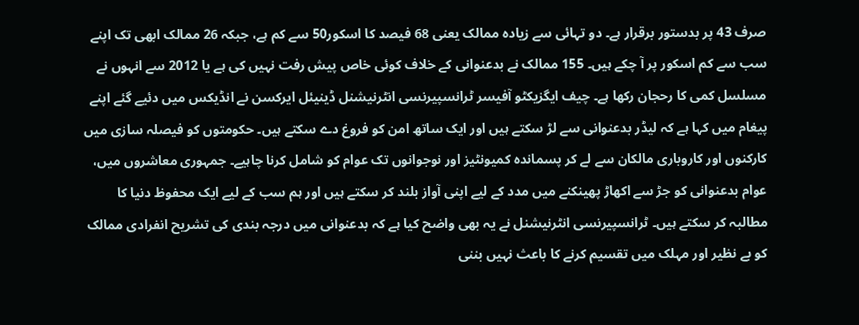صرف 43 پر بدستور برقرار ہے۔ دو تہائی سے زیادہ ممالک یعنی 68 فیصد کا اسکور50 سے کم ہے، جبکہ 26 ممالک ابھی تک اپنے سب سے کم اسکور پر آ چکے ہیں۔ 155 ممالک نے بدعنوانی کے خلاف کوئی خاص پیش رفت نہیں کی ہے یا 2012 سے انہوں نے مسلسل کمی کا رحجان رکھا ہے۔ چیف ایگزیکٹو آفیسر ٹرانسپیرنسی انٹرنیشنل ڈینیئل ایرکسن نے انڈیکس میں دئیے گئے اپنے پیغام میں کہا ہے کہ لیڈر بدعنوانی سے لڑ سکتے ہیں اور ایک ساتھ امن کو فروغ دے سکتے ہیں۔ حکومتوں کو فیصلہ سازی میں کارکنوں اور کاروباری مالکان سے لے کر پسماندہ کمیونٹیز اور نوجوانوں تک عوام کو شامل کرنا چاہیے۔ جمہوری معاشروں میں، عوام بدعنوانی کو جڑ سے اکھاڑ پھینکنے میں مدد کے لیے اپنی آواز بلند کر سکتے ہیں اور ہم سب کے لیے ایک محفوظ دنیا کا مطالبہ کر سکتے ہیں۔ ٹرانسپیرنسی انٹرنیشنل نے یہ بھی واضح کیا ہے کہ بدعنوانی میں درجہ بندی کی تشریح انفرادی ممالک کو بے نظیر اور مہلک میں تقسیم کرنے کا باعث نہیں بننی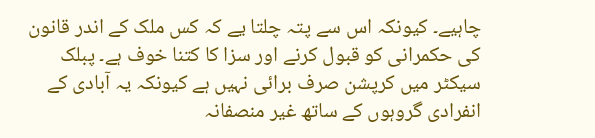چاہیے۔ کیونکہ اس سے پتہ چلتا یے کہ کس ملک کے اندر قانون کی حکمرانی کو قبول کرنے اور سزا کا کتنا خوف ہے۔ پبلک سیکٹر میں کرپشن صرف برائی نہیں ہے کیونکہ یہ آبادی کے انفرادی گروہوں کے ساتھ غیر منصفانہ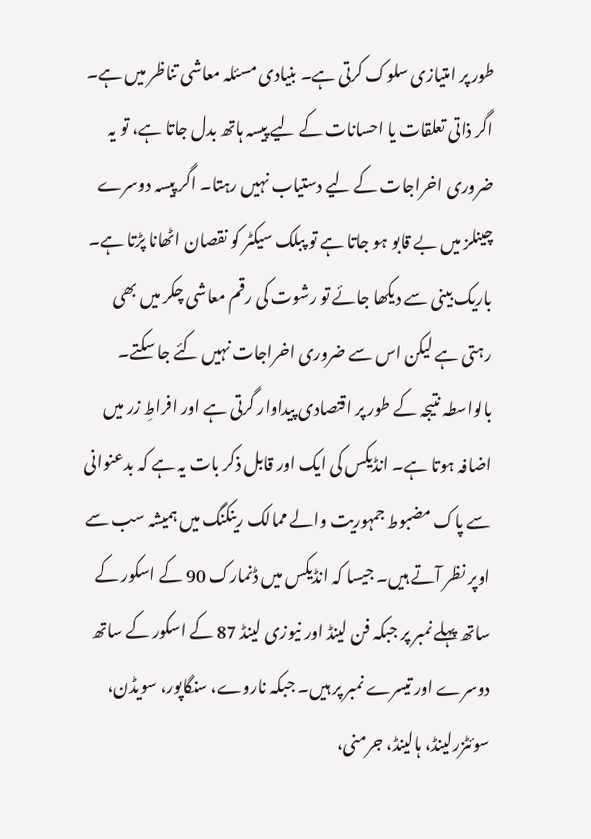طور پر امتیازی سلوک کرتی ہے۔ بنیادی مسئلہ معاشی تناظر میں ہے۔ اگر ذاتی تعلقات یا احسانات کے لیے پیسہ ہاتھ بدل جاتا ہے، تو یہ ضروری اخراجات کے لیے دستیاب نہیں رہتا۔ اگر پیسہ دوسرے چینلز میں بے قابو ہو جاتا ہے تو پبلک سیکٹر کو نقصان اٹھانا پڑتا ہے۔ باریک بینی سے دیکھا جائے تو رشوت کی رقم معاشی چکر میں بھی رہتی ہے لیکن اس سے ضروری اخراجات نہیں کئے جا سکتے۔ بالواسطہ نتیجہ کے طور پر اقتصادی پیداوار گرتی ہے اور افراطِ زر میں اضافہ ہوتا ہے۔ انڈیکس کی ایک اور قابل ذکر بات یہ ہے کہ بدعنوانی سے پاک مضبوط جمہوریت والے ممالک رینکنگ میں ہمیشہ سب سے اوپر نظر آتے ہیں۔ جیسا کہ انڈیکس میں ڈنمارک 90 کے اسکور کے ساتھ پہلے نمبر پر جبکہ فن لینڈ اور نیوزی لینڈ 87 کے اسکور کے ساتھ دوسرے اور تیسرے نمبر پر ہیں۔ جبکہ ناروے، سنگاپور، سویڈن، سوئٹزرلینڈ، ہالینڈ، جرمنی،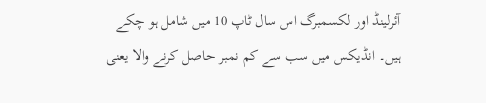آئرلینڈ اور لکسمبرگ اس سال ٹاپ 10 میں شامل ہو چکے ہیں۔ انڈیکس میں سب سے کم نمبر حاصل کرنے والا یعنی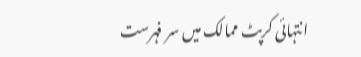انتہائی کرپٹ ممالک میں سر فہرست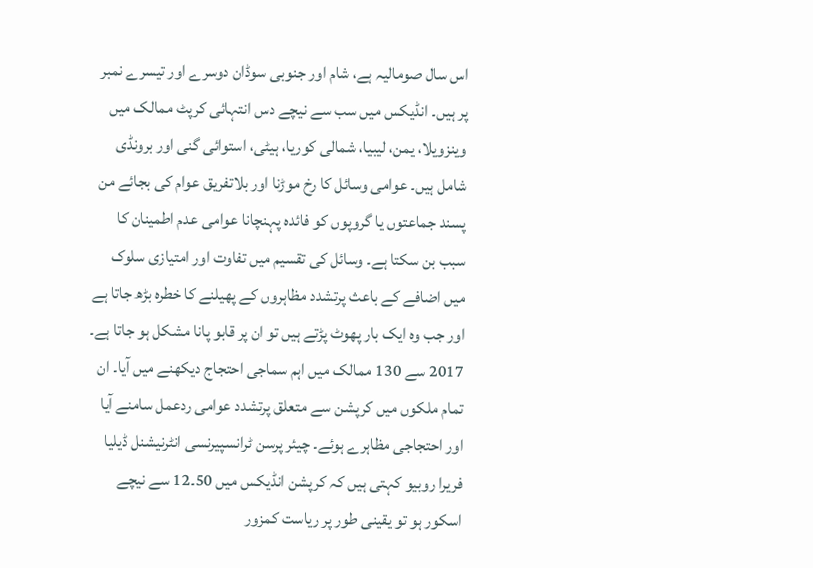اس سال صومالیہ ہے، شام اور جنوبی سوڈان دوسرے اور تیسرے نمبر پر ہیں۔ انڈیکس میں سب سے نیچے دس انتہائی کرپٹ ممالک میں وینزویلا، یمن، لیبیا، شمالی کوریا، ہیٹی، استوائی گنی اور برونڈی شامل ہیں۔ عوامی وسائل کا رخ موڑنا اور بلاتفریق عوام کی بجائے من پسند جماعتوں یا گروپوں کو فائدہ پہنچانا عوامی عدم اطمینان کا سبب بن سکتا ہے۔ وسائل کی تقسیم میں تفاوت اور امتیازی سلوک میں اضافے کے باعث پرتشدد مظاہروں کے پھیلنے کا خطرہ بڑھ جاتا ہے اور جب وہ ایک بار پھوٹ پڑتے ہیں تو ان پر قابو پانا مشکل ہو جاتا ہے۔ 2017 سے 130 ممالک میں اہم سماجی احتجاج دیکھنے میں آیا۔ ان تمام ملکوں میں کرپشن سے متعلق پرتشدد عوامی ردعمل سامنے آیا اور احتجاجی مظاہرے ہوئے۔ چیئر پرسن ٹرانسپیرنسی انٹرنیشنل ڈیلیا فریرا روبیو کہتی ہیں کہ کرپشن انڈیکس میں 50۔12 سے نیچے اسکور ہو تو یقینی طور پر ریاست کمزور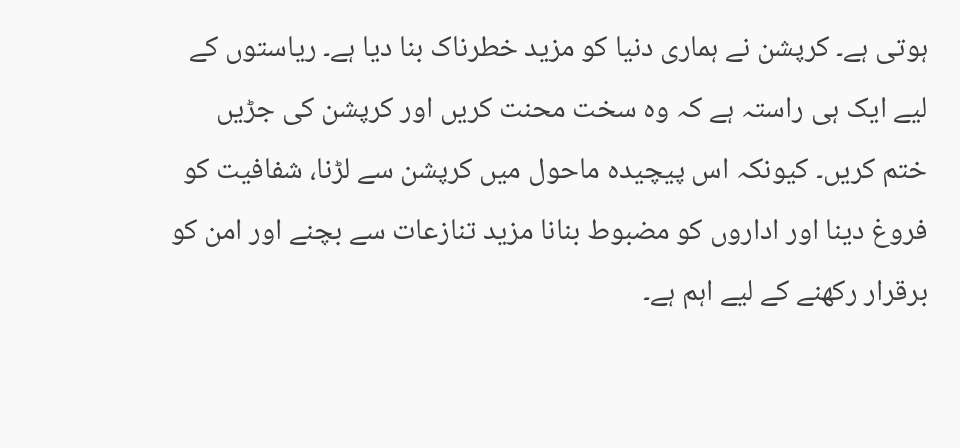ہوتی ہے۔ کرپشن نے ہماری دنیا کو مزید خطرناک بنا دیا ہے۔ ریاستوں کے لیے ایک ہی راستہ ہے کہ وہ سخت محنت کریں اور کرپشن کی جڑیں ختم کریں۔ کیونکہ اس پیچیدہ ماحول میں کرپشن سے لڑنا، شفافیت کو فروغ دینا اور اداروں کو مضبوط بنانا مزید تنازعات سے بچنے اور امن کو برقرار رکھنے کے لیے اہم ہے۔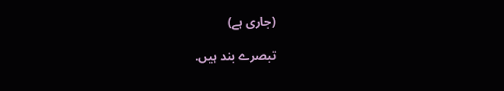(جاری ہے)

تبصرے بند ہیں.